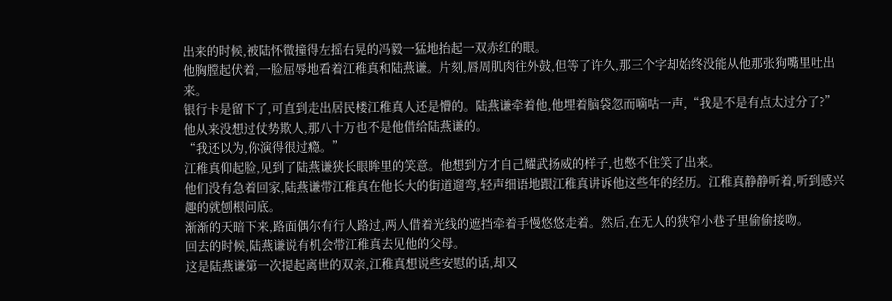出来的时候,被陆怀微撞得左摇右晃的冯毅一猛地抬起一双赤红的眼。
他胸膛起伏着,一脸屈辱地看着江稚真和陆燕谦。片刻,唇周肌肉往外鼓,但等了许久,那三个字却始终没能从他那张狗嘴里吐出来。
银行卡是留下了,可直到走出居民楼江稚真人还是懵的。陆燕谦牵着他,他埋着脑袋忽而嘀咕一声,“我是不是有点太过分了?”
他从来没想过仗势欺人,那八十万也不是他借给陆燕谦的。
“我还以为,你演得很过瘾。”
江稚真仰起脸,见到了陆燕谦狭长眼眸里的笑意。他想到方才自己耀武扬威的样子,也憋不住笑了出来。
他们没有急着回家,陆燕谦带江稚真在他长大的街道遛弯,轻声细语地跟江稚真讲诉他这些年的经历。江稚真静静听着,听到感兴趣的就刨根问底。
渐渐的天暗下来,路面偶尔有行人路过,两人借着光线的遮挡牵着手慢悠悠走着。然后,在无人的狭窄小巷子里偷偷接吻。
回去的时候,陆燕谦说有机会带江稚真去见他的父母。
这是陆燕谦第一次提起离世的双亲,江稚真想说些安慰的话,却又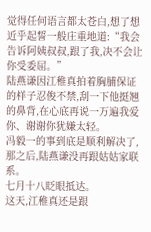觉得任何语言都太苍白,想了想近乎起誓一般庄重地道:“我会告诉阿姨叔叔,跟了我,决不会让你受委屈。”
陆燕谦因江稚真拍着胸脯保证的样子忍俊不禁,刮一下他挺翘的鼻背,在心底再说一万遍我爱你、谢谢你犹嫌太轻。
冯毅一的事到底是顺利解决了,那之后,陆燕谦没再跟姑姑家联系。
七月十八眨眼抵达。
这天,江稚真还是跟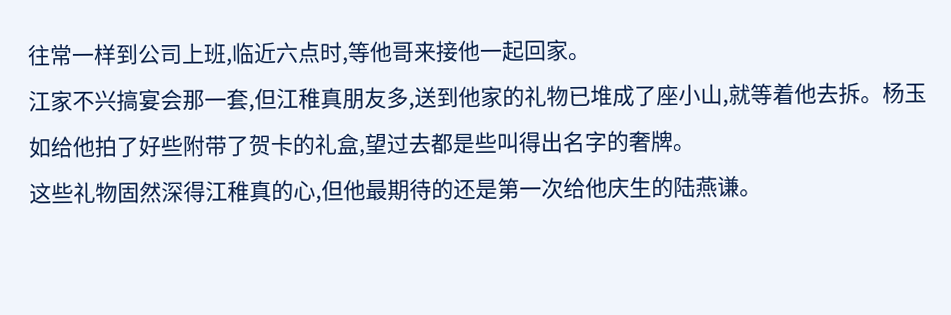往常一样到公司上班,临近六点时,等他哥来接他一起回家。
江家不兴搞宴会那一套,但江稚真朋友多,送到他家的礼物已堆成了座小山,就等着他去拆。杨玉如给他拍了好些附带了贺卡的礼盒,望过去都是些叫得出名字的奢牌。
这些礼物固然深得江稚真的心,但他最期待的还是第一次给他庆生的陆燕谦。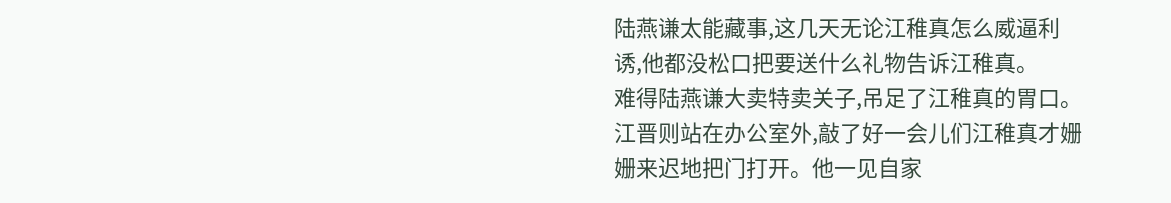陆燕谦太能藏事,这几天无论江稚真怎么威逼利诱,他都没松口把要送什么礼物告诉江稚真。
难得陆燕谦大卖特卖关子,吊足了江稚真的胃口。
江晋则站在办公室外,敲了好一会儿们江稚真才姗姗来迟地把门打开。他一见自家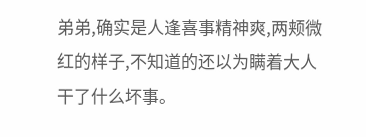弟弟,确实是人逢喜事精神爽,两颊微红的样子,不知道的还以为瞒着大人干了什么坏事。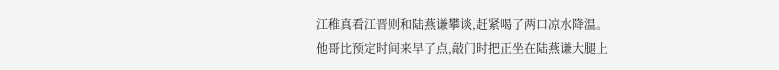江稚真看江晋则和陆燕谦攀谈,赶紧喝了两口凉水降温。
他哥比预定时间来早了点,敲门时把正坐在陆燕谦大腿上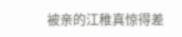被亲的江稚真惊得差